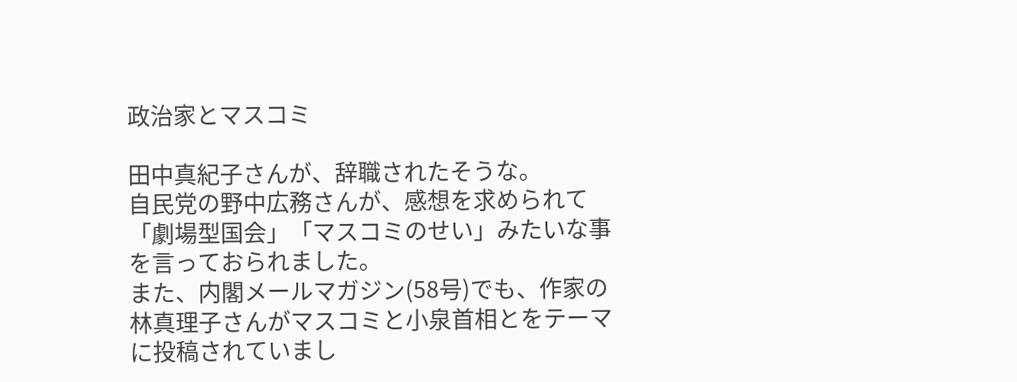政治家とマスコミ

田中真紀子さんが、辞職されたそうな。
自民党の野中広務さんが、感想を求められて「劇場型国会」「マスコミのせい」みたいな事を言っておられました。
また、内閣メールマガジン(58号)でも、作家の林真理子さんがマスコミと小泉首相とをテーマに投稿されていまし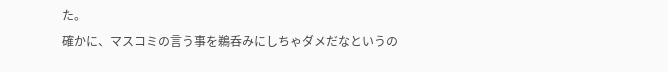た。
確かに、マスコミの言う事を鵜呑みにしちゃダメだなというの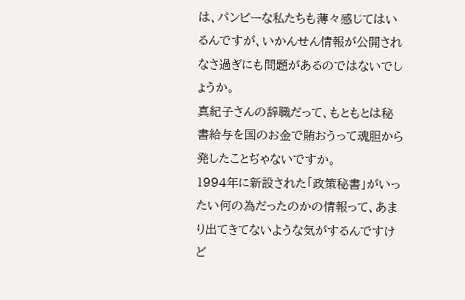は、パンピーな私たちも薄々感じてはいるんですが、いかんせん情報が公開されなさ過ぎにも問題があるのではないでしょうか。
真紀子さんの辞職だって、もともとは秘書給与を国のお金で賄おうって魂胆から発したことぢゃないですか。
1994年に新設された「政策秘書」がいったい何の為だったのかの情報って、あまり出てきてないような気がするんですけど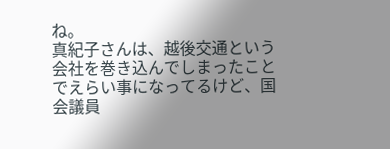ね。
真紀子さんは、越後交通という会社を巻き込んでしまったことでえらい事になってるけど、国会議員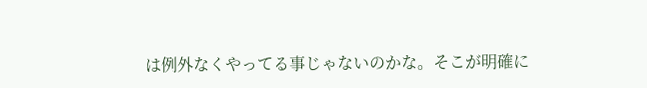は例外なくやってる事じゃないのかな。そこが明確に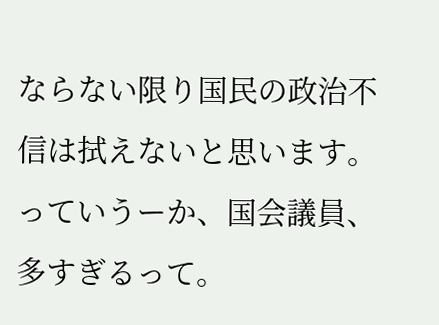ならない限り国民の政治不信は拭えないと思います。
っていうーか、国会議員、多すぎるって。